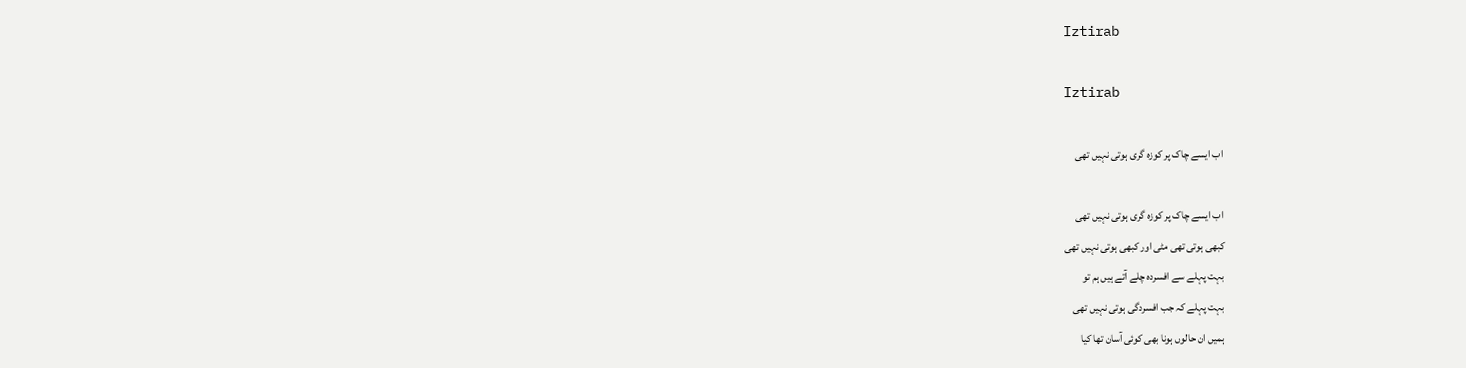Iztirab

Iztirab

اب ایسے چاک پر کوزہ گری ہوتی نہیں تھی

اب ایسے چاک پر کوزہ گری ہوتی نہیں تھی
کبھی ہوتی تھی مٹی اور کبھی ہوتی نہیں تھی
بہت پہلے سے افسردہ چلے آتے ہیں ہم تو
بہت پہلے کہ جب افسردگی ہوتی نہیں تھی
ہمیں ان حالوں ہونا بھی کوئی آسان تھا کیا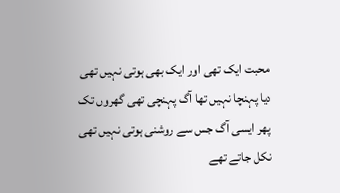محبت ایک تھی اور ایک بھی ہوتی نہیں تھی
دیا پہنچا نہیں تھا آگ پہنچی تھی گھروں تک
پھر ایسی آگ جس سے روشنی ہوتی نہیں تھی
نکل جاتے تھے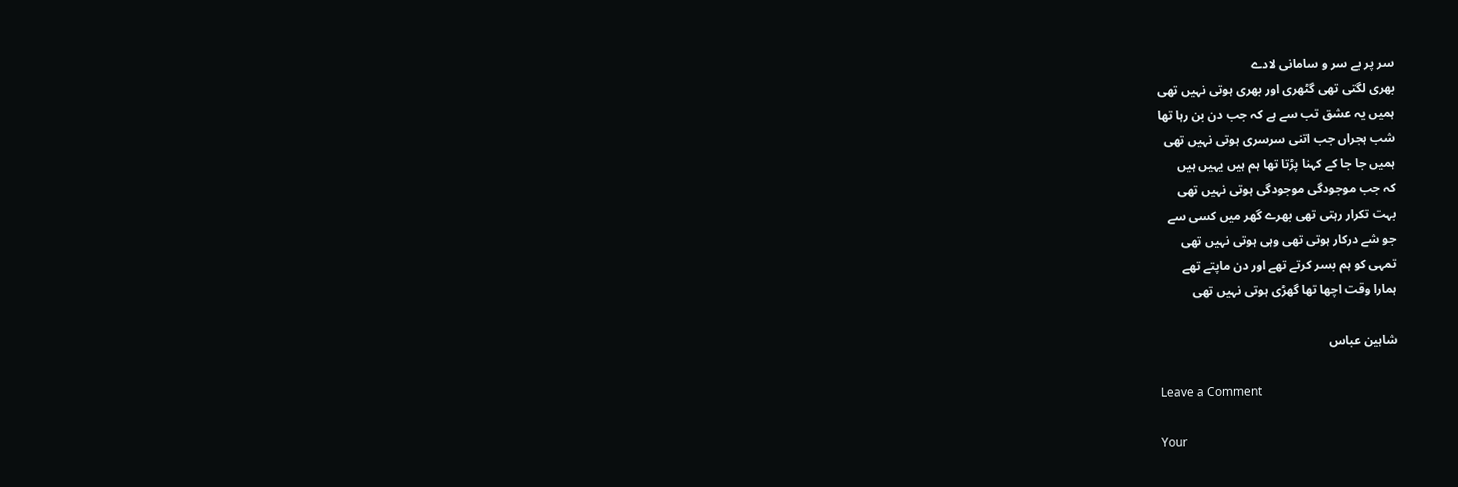سر پر بے سر و سامانی لادے
بھری لگتی تھی گٹھری اور بھری ہوتی نہیں تھی
ہمیں یہ عشق تب سے ہے کہ جب دن بن رہا تھا
شب ہجراں جب اتنی سرسری ہوتی نہیں تھی
ہمیں جا جا کے کہنا پڑتا تھا ہم ہیں یہیں ہیں
کہ جب موجودگی موجودگی ہوتی نہیں تھی
بہت تکرار رہتی تھی بھرے گھر میں کسی سے
جو شے درکار ہوتی تھی وہی ہوتی نہیں تھی
تمہی کو ہم بسر کرتے تھے اور دن ماپتے تھے
ہمارا وقت اچھا تھا گھڑی ہوتی نہیں تھی

شاہین عباس

Leave a Comment

Your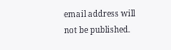email address will not be published.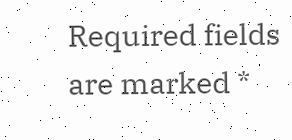Required fields are marked *